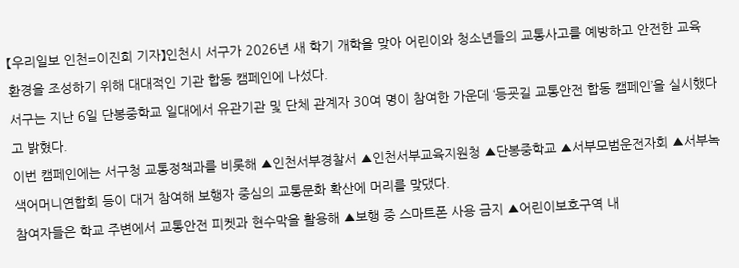【우리일보 인천=이진희 기자】인천시 서구가 2026년 새 학기 개학을 맞아 어린이와 청소년들의 교통사고를 예방하고 안전한 교육 환경을 조성하기 위해 대대적인 기관 합동 캠페인에 나섰다.
서구는 지난 6일 단봉중학교 일대에서 유관기관 및 단체 관계자 30여 명이 참여한 가운데 ‘등굣길 교통안전 합동 캠페인’을 실시했다고 밝혔다.
이번 캠페인에는 서구청 교통정책과를 비롯해 ▲인천서부경찰서 ▲인천서부교육지원청 ▲단봉중학교 ▲서부모범운전자회 ▲서부녹색어머니연합회 등이 대거 참여해 보행자 중심의 교통문화 확산에 머리를 맞댔다.
참여자들은 학교 주변에서 교통안전 피켓과 현수막을 활용해 ▲보행 중 스마트폰 사용 금지 ▲어린이보호구역 내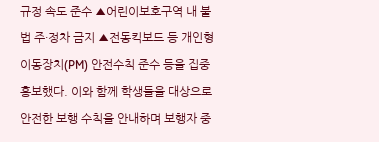규정 속도 준수 ▲어린이보호구역 내 불법 주·정차 금지 ▲전동킥보드 등 개인형 이동장치(PM) 안전수칙 준수 등을 집중 홍보했다. 이와 함께 학생들을 대상으로 안전한 보행 수칙을 안내하며 보행자 중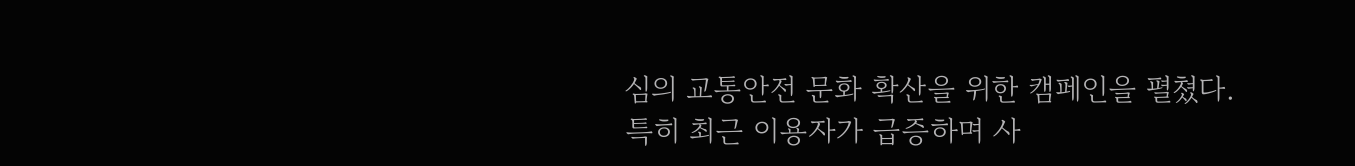심의 교통안전 문화 확산을 위한 캠페인을 펼쳤다.
특히 최근 이용자가 급증하며 사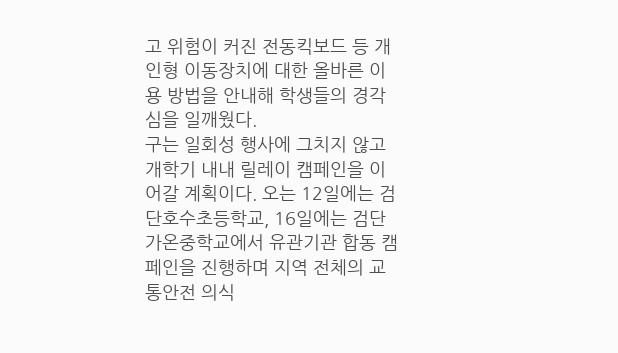고 위험이 커진 전동킥보드 등 개인형 이동장치에 대한 올바른 이용 방법을 안내해 학생들의 경각심을 일깨웠다.
구는 일회성 행사에 그치지 않고 개학기 내내 릴레이 캠페인을 이어갈 계획이다. 오는 12일에는 검단호수초등학교, 16일에는 검단가온중학교에서 유관기관 합동 캠페인을 진행하며 지역 전체의 교통안전 의식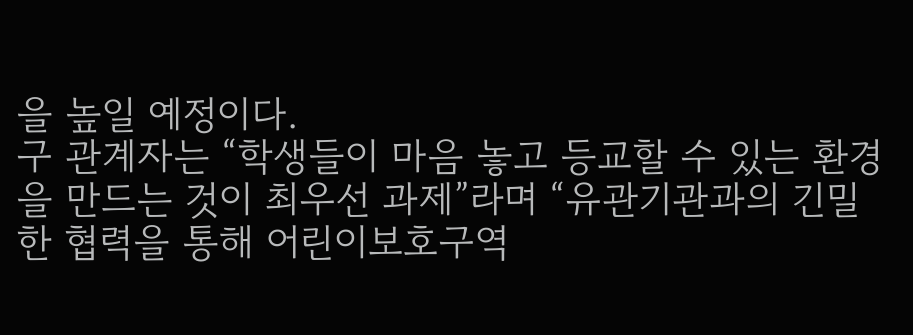을 높일 예정이다.
구 관계자는 “학생들이 마음 놓고 등교할 수 있는 환경을 만드는 것이 최우선 과제”라며 “유관기관과의 긴밀한 협력을 통해 어린이보호구역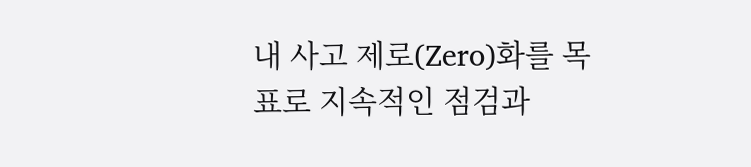내 사고 제로(Zero)화를 목표로 지속적인 점검과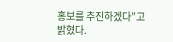홍보를 추진하겠다”고 밝혔다.